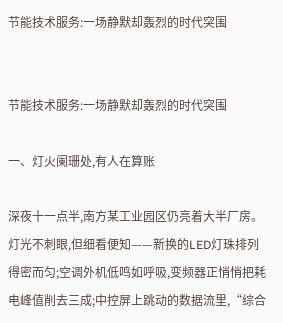节能技术服务:一场静默却轰烈的时代突围


节能技术服务:一场静默却轰烈的时代突围

一、灯火阑珊处,有人在算账

深夜十一点半,南方某工业园区仍亮着大半厂房。灯光不刺眼,但细看便知——新换的LED灯珠排列得密而匀;空调外机低鸣如呼吸,变频器正悄悄把耗电峰值削去三成;中控屏上跳动的数据流里,“综合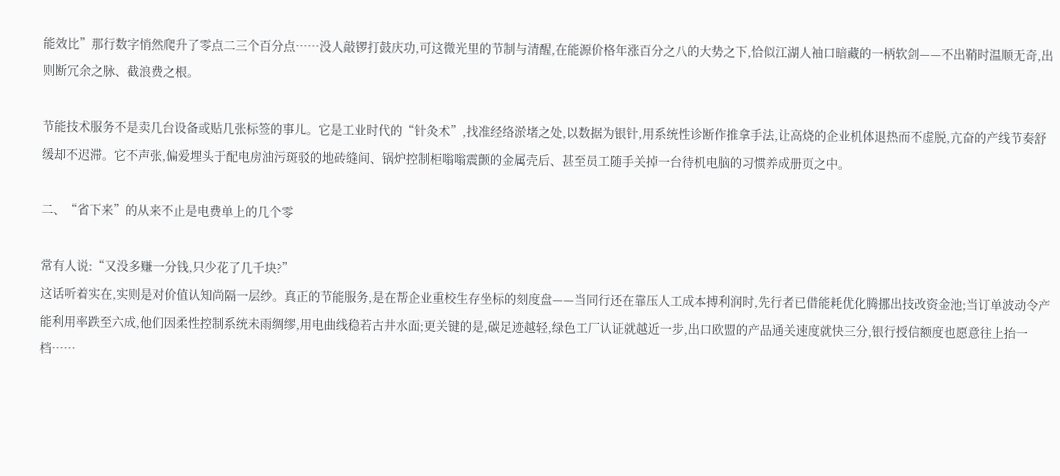能效比”那行数字悄然爬升了零点二三个百分点……没人敲锣打鼓庆功,可这微光里的节制与清醒,在能源价格年涨百分之八的大势之下,恰似江湖人袖口暗藏的一柄软剑——不出鞘时温顺无奇,出则断冗余之脉、截浪费之根。

节能技术服务不是卖几台设备或贴几张标签的事儿。它是工业时代的“针灸术”,找准经络淤堵之处,以数据为银针,用系统性诊断作推拿手法,让高烧的企业机体退热而不虚脱,亢奋的产线节奏舒缓却不迟滞。它不声张,偏爱埋头于配电房油污斑驳的地砖缝间、锅炉控制柜嗡嗡震颤的金属壳后、甚至员工随手关掉一台待机电脑的习惯养成册页之中。

二、“省下来”的从来不止是电费单上的几个零

常有人说:“又没多赚一分钱,只少花了几千块?”
这话听着实在,实则是对价值认知尚隔一层纱。真正的节能服务,是在帮企业重校生存坐标的刻度盘——当同行还在靠压人工成本搏利润时,先行者已借能耗优化腾挪出技改资金池;当订单波动令产能利用率跌至六成,他们因柔性控制系统未雨绸缪,用电曲线稳若古井水面;更关键的是,碳足迹越轻,绿色工厂认证就越近一步,出口欧盟的产品通关速度就快三分,银行授信额度也愿意往上抬一档……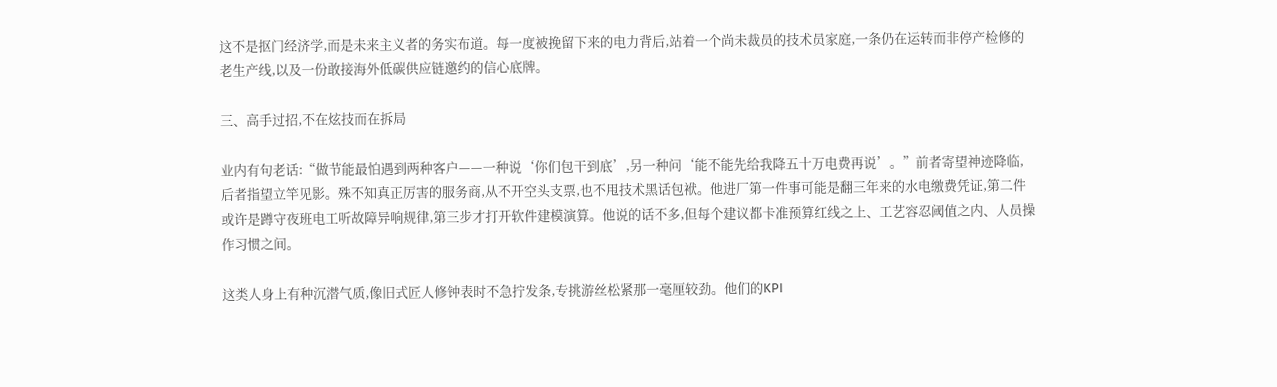这不是抠门经济学,而是未来主义者的务实布道。每一度被挽留下来的电力背后,站着一个尚未裁员的技术员家庭,一条仍在运转而非停产检修的老生产线,以及一份敢接海外低碳供应链邀约的信心底牌。

三、高手过招,不在炫技而在拆局

业内有句老话:“做节能最怕遇到两种客户——一种说‘你们包干到底’,另一种问‘能不能先给我降五十万电费再说’。”前者寄望神迹降临,后者指望立竿见影。殊不知真正厉害的服务商,从不开空头支票,也不甩技术黑话包袱。他进厂第一件事可能是翻三年来的水电缴费凭证,第二件或许是蹲守夜班电工听故障异响规律,第三步才打开软件建模演算。他说的话不多,但每个建议都卡准预算红线之上、工艺容忍阈值之内、人员操作习惯之间。

这类人身上有种沉潜气质,像旧式匠人修钟表时不急拧发条,专挑游丝松紧那一毫厘较劲。他们的KPI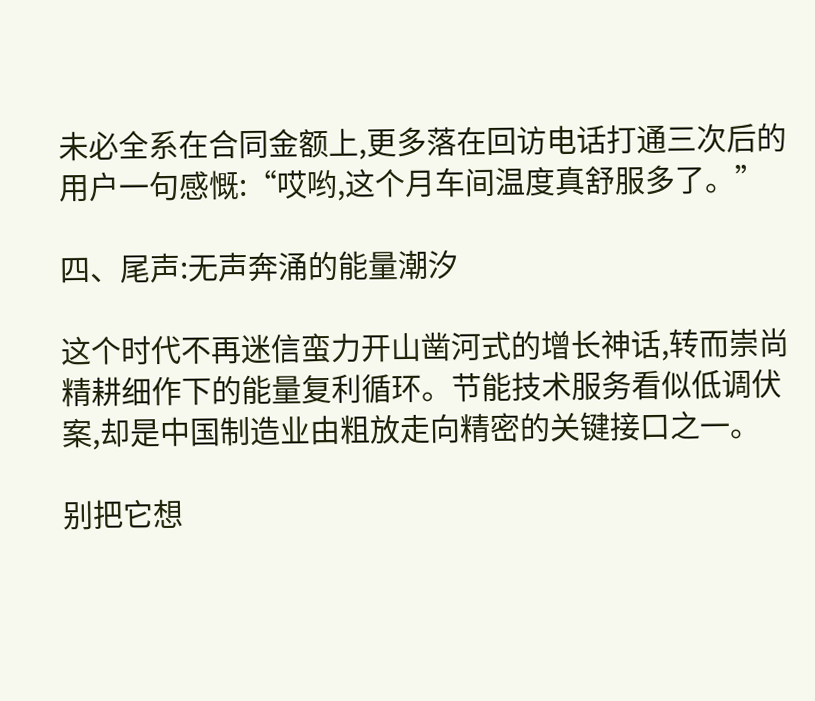未必全系在合同金额上,更多落在回访电话打通三次后的用户一句感慨:“哎哟,这个月车间温度真舒服多了。”

四、尾声:无声奔涌的能量潮汐

这个时代不再迷信蛮力开山凿河式的增长神话,转而崇尚精耕细作下的能量复利循环。节能技术服务看似低调伏案,却是中国制造业由粗放走向精密的关键接口之一。

别把它想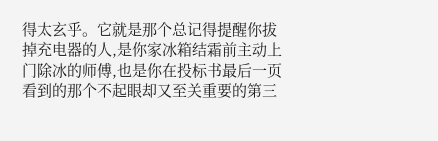得太玄乎。它就是那个总记得提醒你拔掉充电器的人,是你家冰箱结霜前主动上门除冰的师傅,也是你在投标书最后一页看到的那个不起眼却又至关重要的第三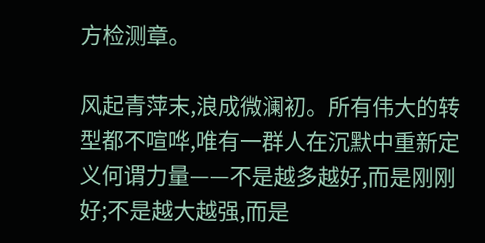方检测章。

风起青萍末,浪成微澜初。所有伟大的转型都不喧哗,唯有一群人在沉默中重新定义何谓力量——不是越多越好,而是刚刚好;不是越大越强,而是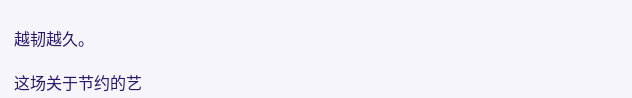越韧越久。

这场关于节约的艺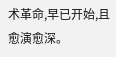术革命,早已开始,且愈演愈深。